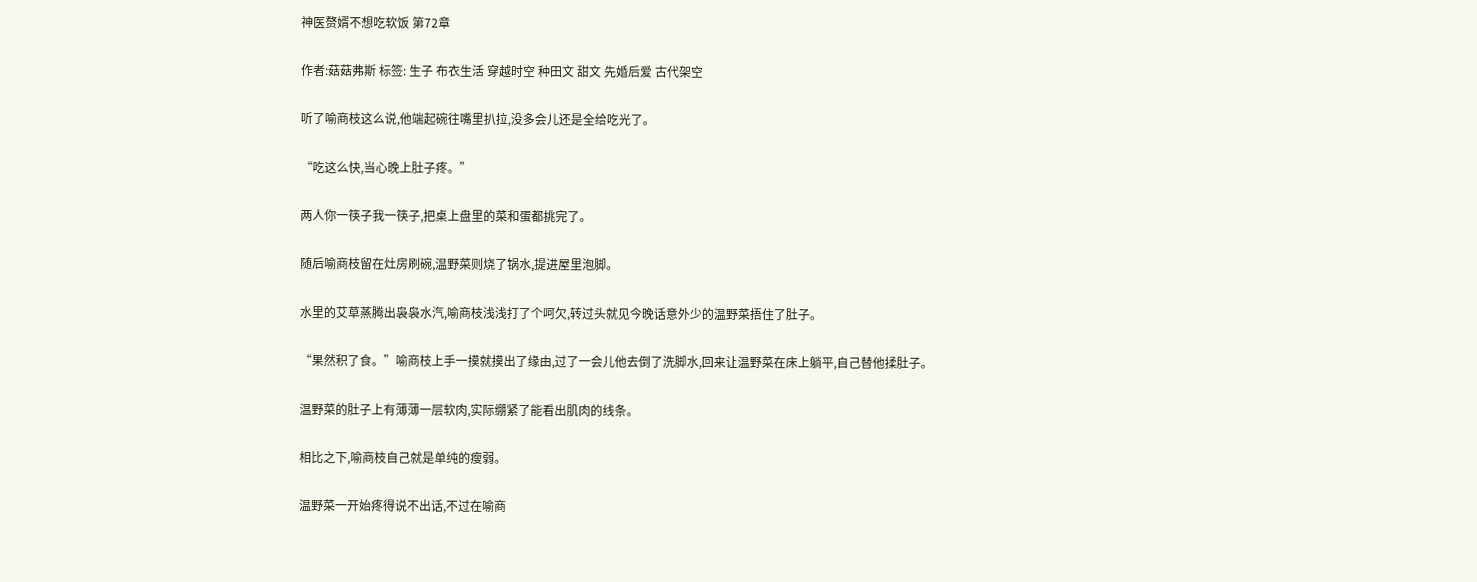神医赘婿不想吃软饭 第72章

作者:菇菇弗斯 标签: 生子 布衣生活 穿越时空 种田文 甜文 先婚后爱 古代架空

听了喻商枝这么说,他端起碗往嘴里扒拉,没多会儿还是全给吃光了。

“吃这么快,当心晚上肚子疼。”

两人你一筷子我一筷子,把桌上盘里的菜和蛋都挑完了。

随后喻商枝留在灶房刷碗,温野菜则烧了锅水,提进屋里泡脚。

水里的艾草蒸腾出袅袅水汽,喻商枝浅浅打了个呵欠,转过头就见今晚话意外少的温野菜捂住了肚子。

“果然积了食。”喻商枝上手一摸就摸出了缘由,过了一会儿他去倒了洗脚水,回来让温野菜在床上躺平,自己替他揉肚子。

温野菜的肚子上有薄薄一层软肉,实际绷紧了能看出肌肉的线条。

相比之下,喻商枝自己就是单纯的瘦弱。

温野菜一开始疼得说不出话,不过在喻商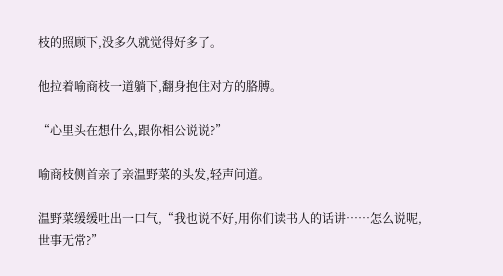枝的照顾下,没多久就觉得好多了。

他拉着喻商枝一道躺下,翻身抱住对方的胳膊。

“心里头在想什么,跟你相公说说?”

喻商枝侧首亲了亲温野菜的头发,轻声问道。

温野菜缓缓吐出一口气,“我也说不好,用你们读书人的话讲……怎么说呢,世事无常?”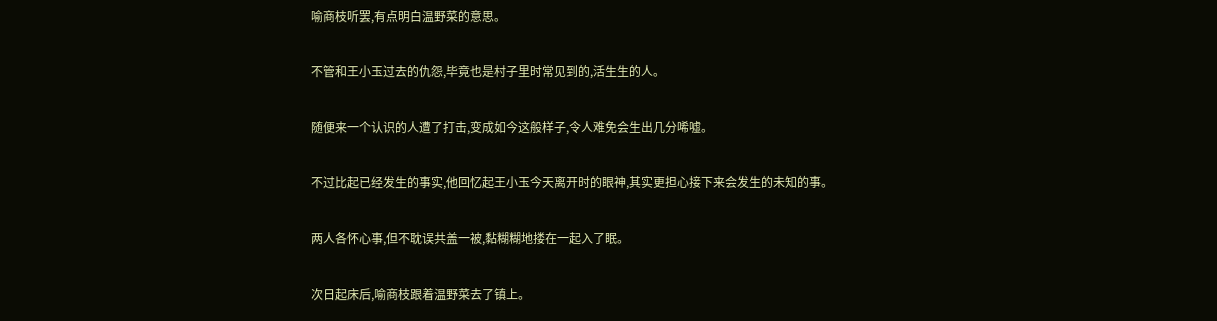喻商枝听罢,有点明白温野菜的意思。

不管和王小玉过去的仇怨,毕竟也是村子里时常见到的,活生生的人。

随便来一个认识的人遭了打击,变成如今这般样子,令人难免会生出几分唏嘘。

不过比起已经发生的事实,他回忆起王小玉今天离开时的眼神,其实更担心接下来会发生的未知的事。

两人各怀心事,但不耽误共盖一被,黏糊糊地搂在一起入了眠。

次日起床后,喻商枝跟着温野菜去了镇上。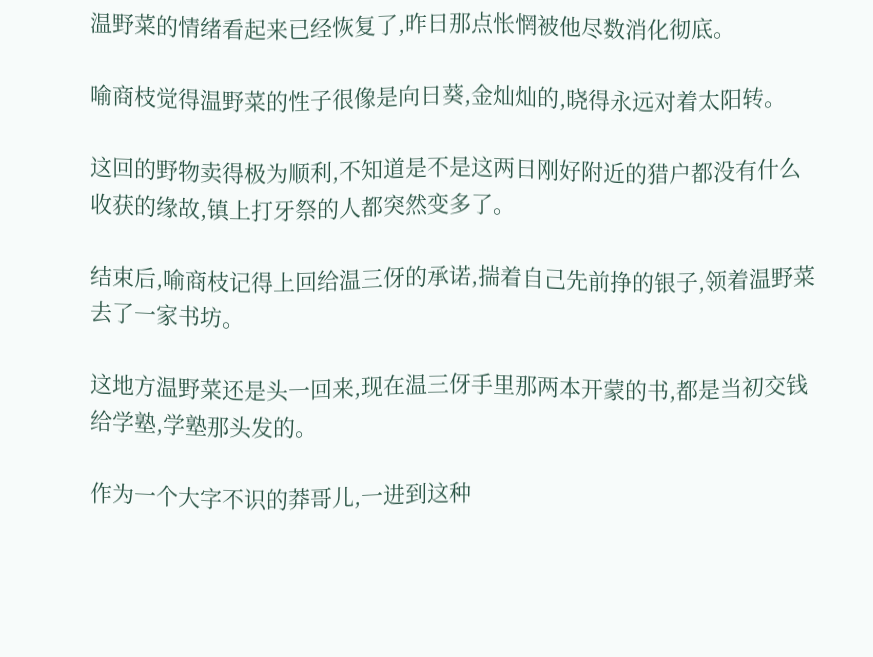温野菜的情绪看起来已经恢复了,昨日那点怅惘被他尽数消化彻底。

喻商枝觉得温野菜的性子很像是向日葵,金灿灿的,晓得永远对着太阳转。

这回的野物卖得极为顺利,不知道是不是这两日刚好附近的猎户都没有什么收获的缘故,镇上打牙祭的人都突然变多了。

结束后,喻商枝记得上回给温三伢的承诺,揣着自己先前挣的银子,领着温野菜去了一家书坊。

这地方温野菜还是头一回来,现在温三伢手里那两本开蒙的书,都是当初交钱给学塾,学塾那头发的。

作为一个大字不识的莽哥儿,一进到这种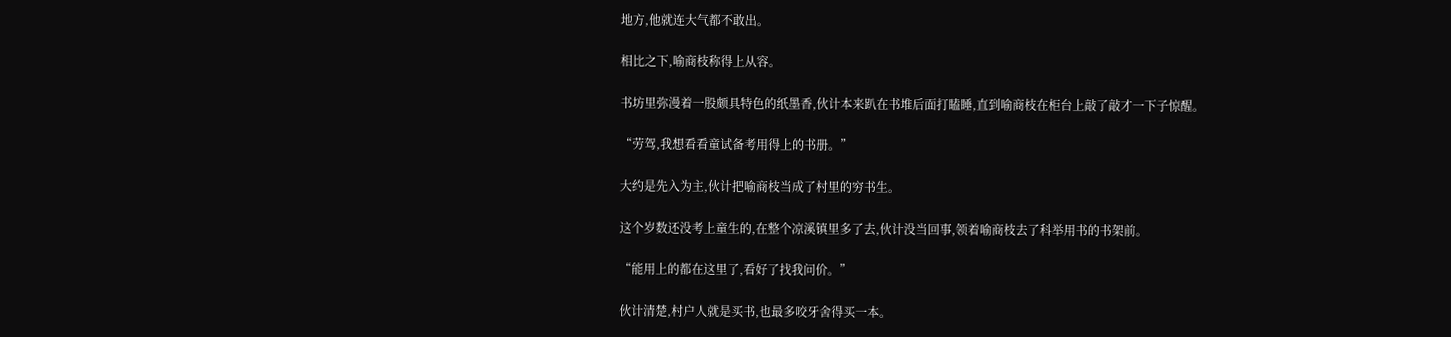地方,他就连大气都不敢出。

相比之下,喻商枝称得上从容。

书坊里弥漫着一股颇具特色的纸墨香,伙计本来趴在书堆后面打瞌睡,直到喻商枝在柜台上敲了敲才一下子惊醒。

“劳驾,我想看看童试备考用得上的书册。”

大约是先入为主,伙计把喻商枝当成了村里的穷书生。

这个岁数还没考上童生的,在整个凉溪镇里多了去,伙计没当回事,领着喻商枝去了科举用书的书架前。

“能用上的都在这里了,看好了找我问价。”

伙计清楚,村户人就是买书,也最多咬牙舍得买一本。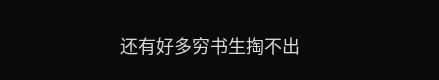还有好多穷书生掏不出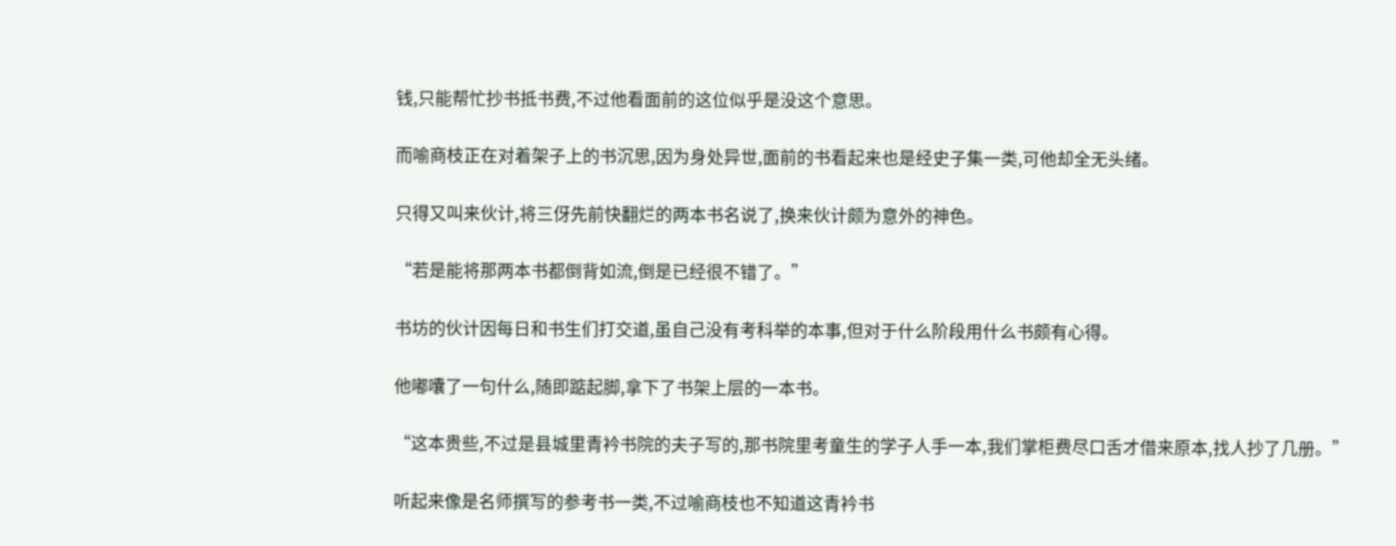钱,只能帮忙抄书抵书费,不过他看面前的这位似乎是没这个意思。

而喻商枝正在对着架子上的书沉思,因为身处异世,面前的书看起来也是经史子集一类,可他却全无头绪。

只得又叫来伙计,将三伢先前快翻烂的两本书名说了,换来伙计颇为意外的神色。

“若是能将那两本书都倒背如流,倒是已经很不错了。”

书坊的伙计因每日和书生们打交道,虽自己没有考科举的本事,但对于什么阶段用什么书颇有心得。

他嘟囔了一句什么,随即踮起脚,拿下了书架上层的一本书。

“这本贵些,不过是县城里青衿书院的夫子写的,那书院里考童生的学子人手一本,我们掌柜费尽口舌才借来原本,找人抄了几册。”

听起来像是名师撰写的参考书一类,不过喻商枝也不知道这青衿书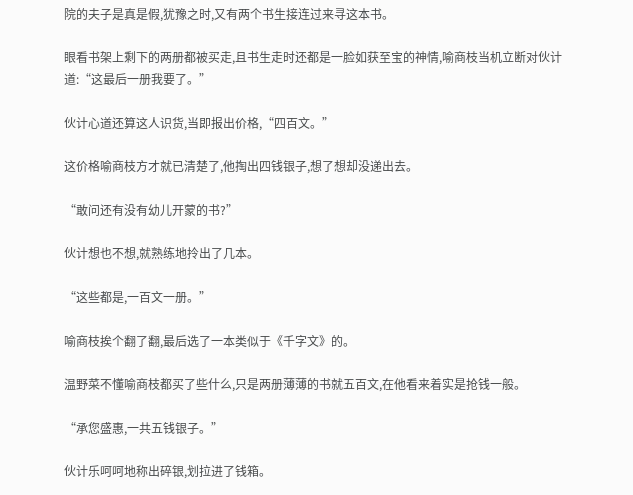院的夫子是真是假,犹豫之时,又有两个书生接连过来寻这本书。

眼看书架上剩下的两册都被买走,且书生走时还都是一脸如获至宝的神情,喻商枝当机立断对伙计道:“这最后一册我要了。”

伙计心道还算这人识货,当即报出价格,“四百文。”

这价格喻商枝方才就已清楚了,他掏出四钱银子,想了想却没递出去。

“敢问还有没有幼儿开蒙的书?”

伙计想也不想,就熟练地拎出了几本。

“这些都是,一百文一册。”

喻商枝挨个翻了翻,最后选了一本类似于《千字文》的。

温野菜不懂喻商枝都买了些什么,只是两册薄薄的书就五百文,在他看来着实是抢钱一般。

“承您盛惠,一共五钱银子。”

伙计乐呵呵地称出碎银,划拉进了钱箱。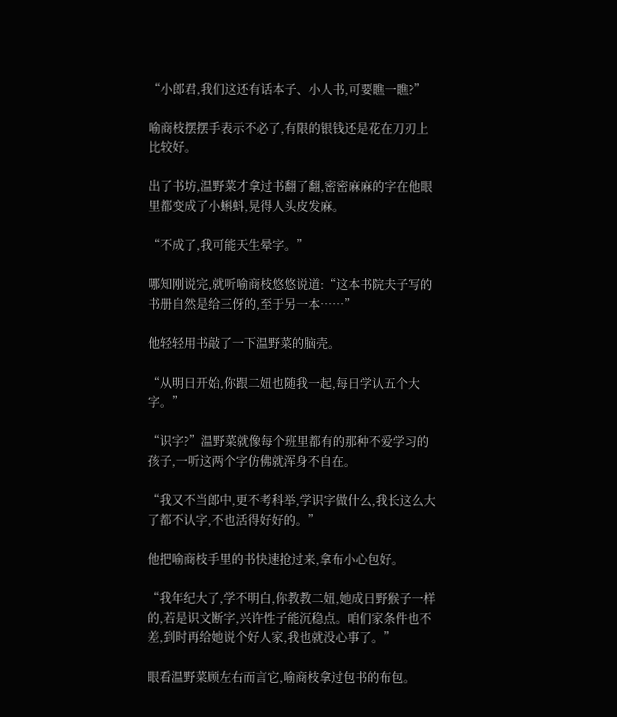“小郎君,我们这还有话本子、小人书,可要瞧一瞧?”

喻商枝摆摆手表示不必了,有限的银钱还是花在刀刃上比较好。

出了书坊,温野菜才拿过书翻了翻,密密麻麻的字在他眼里都变成了小蝌蚪,晃得人头皮发麻。

“不成了,我可能天生晕字。”

哪知刚说完,就听喻商枝悠悠说道:“这本书院夫子写的书册自然是给三伢的,至于另一本……”

他轻轻用书敲了一下温野菜的脑壳。

“从明日开始,你跟二妞也随我一起,每日学认五个大字。”

“识字?”温野菜就像每个班里都有的那种不爱学习的孩子,一听这两个字仿佛就浑身不自在。

“我又不当郎中,更不考科举,学识字做什么,我长这么大了都不认字,不也活得好好的。”

他把喻商枝手里的书快速抢过来,拿布小心包好。

“我年纪大了,学不明白,你教教二妞,她成日野猴子一样的,若是识文断字,兴许性子能沉稳点。咱们家条件也不差,到时再给她说个好人家,我也就没心事了。”

眼看温野菜顾左右而言它,喻商枝拿过包书的布包。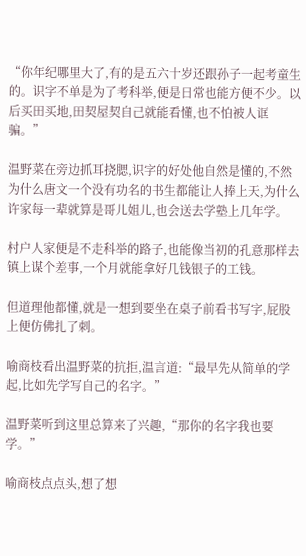“你年纪哪里大了,有的是五六十岁还跟孙子一起考童生的。识字不单是为了考科举,便是日常也能方便不少。以后买田买地,田契屋契自己就能看懂,也不怕被人诓骗。”

温野菜在旁边抓耳挠腮,识字的好处他自然是懂的,不然为什么唐文一个没有功名的书生都能让人捧上天,为什么许家每一辈就算是哥儿姐儿,也会送去学塾上几年学。

村户人家便是不走科举的路子,也能像当初的孔意那样去镇上谋个差事,一个月就能拿好几钱银子的工钱。

但道理他都懂,就是一想到要坐在桌子前看书写字,屁股上便仿佛扎了刺。

喻商枝看出温野菜的抗拒,温言道:“最早先从简单的学起,比如先学写自己的名字。”

温野菜听到这里总算来了兴趣,“那你的名字我也要学。”

喻商枝点点头,想了想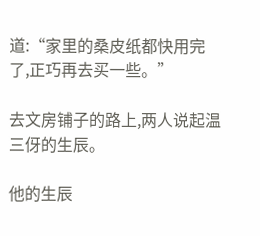道:“家里的桑皮纸都快用完了,正巧再去买一些。”

去文房铺子的路上,两人说起温三伢的生辰。

他的生辰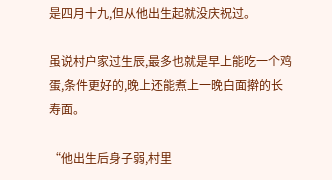是四月十九,但从他出生起就没庆祝过。

虽说村户家过生辰,最多也就是早上能吃一个鸡蛋,条件更好的,晚上还能煮上一晚白面擀的长寿面。

“他出生后身子弱,村里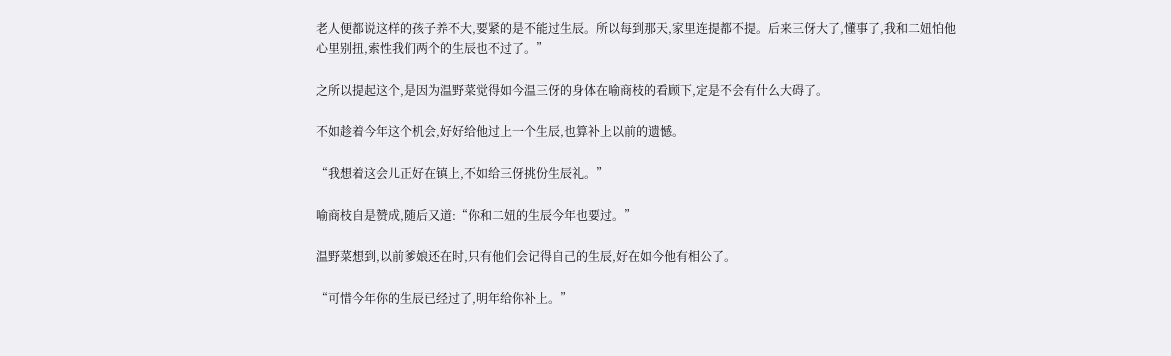老人便都说这样的孩子养不大,要紧的是不能过生辰。所以每到那天,家里连提都不提。后来三伢大了,懂事了,我和二妞怕他心里别扭,索性我们两个的生辰也不过了。”

之所以提起这个,是因为温野菜觉得如今温三伢的身体在喻商枝的看顾下,定是不会有什么大碍了。

不如趁着今年这个机会,好好给他过上一个生辰,也算补上以前的遗憾。

“我想着这会儿正好在镇上,不如给三伢挑份生辰礼。”

喻商枝自是赞成,随后又道:“你和二妞的生辰今年也要过。”

温野菜想到,以前爹娘还在时,只有他们会记得自己的生辰,好在如今他有相公了。

“可惜今年你的生辰已经过了,明年给你补上。”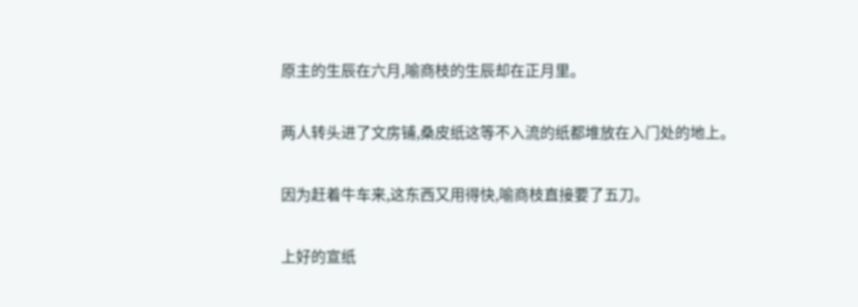原主的生辰在六月,喻商枝的生辰却在正月里。

两人转头进了文房铺,桑皮纸这等不入流的纸都堆放在入门处的地上。

因为赶着牛车来,这东西又用得快,喻商枝直接要了五刀。

上好的宣纸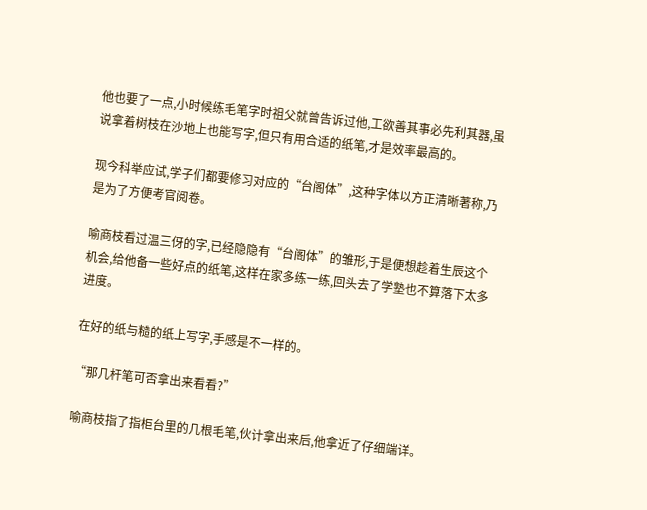他也要了一点,小时候练毛笔字时祖父就曾告诉过他,工欲善其事必先利其器,虽说拿着树枝在沙地上也能写字,但只有用合适的纸笔,才是效率最高的。

现今科举应试,学子们都要修习对应的“台阁体”,这种字体以方正清晰著称,乃是为了方便考官阅卷。

喻商枝看过温三伢的字,已经隐隐有“台阁体”的雏形,于是便想趁着生辰这个机会,给他备一些好点的纸笔,这样在家多练一练,回头去了学塾也不算落下太多进度。

在好的纸与糙的纸上写字,手感是不一样的。

“那几杆笔可否拿出来看看?”

喻商枝指了指柜台里的几根毛笔,伙计拿出来后,他拿近了仔细端详。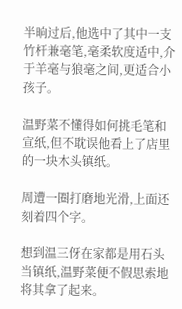半晌过后,他选中了其中一支竹杆兼毫笔,毫柔软度适中,介于羊毫与狼毫之间,更适合小孩子。

温野菜不懂得如何挑毛笔和宣纸,但不耽误他看上了店里的一块木头镇纸。

周遭一圈打磨地光滑,上面还刻着四个字。

想到温三伢在家都是用石头当镇纸,温野菜便不假思索地将其拿了起来。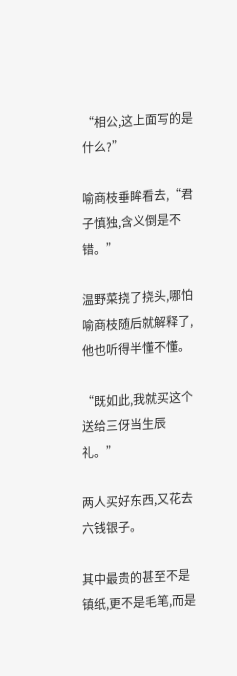“相公,这上面写的是什么?”

喻商枝垂眸看去,“君子慎独,含义倒是不错。”

温野菜挠了挠头,哪怕喻商枝随后就解释了,他也听得半懂不懂。

“既如此,我就买这个送给三伢当生辰礼。”

两人买好东西,又花去六钱银子。

其中最贵的甚至不是镇纸,更不是毛笔,而是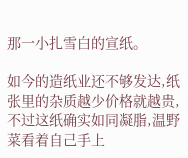那一小扎雪白的宣纸。

如今的造纸业还不够发达,纸张里的杂质越少价格就越贵,不过这纸确实如同凝脂,温野菜看着自己手上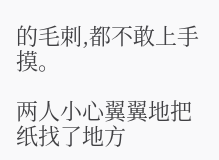的毛刺,都不敢上手摸。

两人小心翼翼地把纸找了地方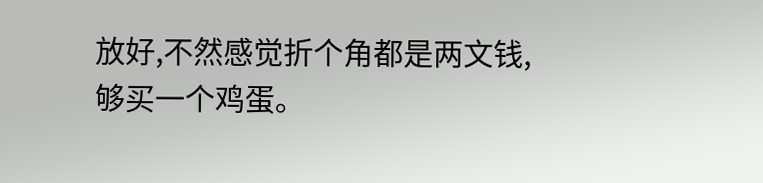放好,不然感觉折个角都是两文钱,够买一个鸡蛋。